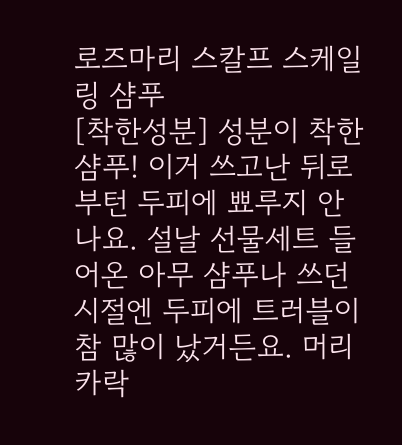로즈마리 스칼프 스케일링 샴푸
[착한성분] 성분이 착한 샴푸! 이거 쓰고난 뒤로부턴 두피에 뾰루지 안나요. 설날 선물세트 들어온 아무 샴푸나 쓰던 시절엔 두피에 트러블이 참 많이 났거든요. 머리카락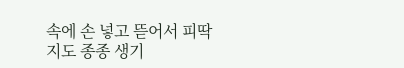속에 손 넣고 뜯어서 피딱지도 종종 생기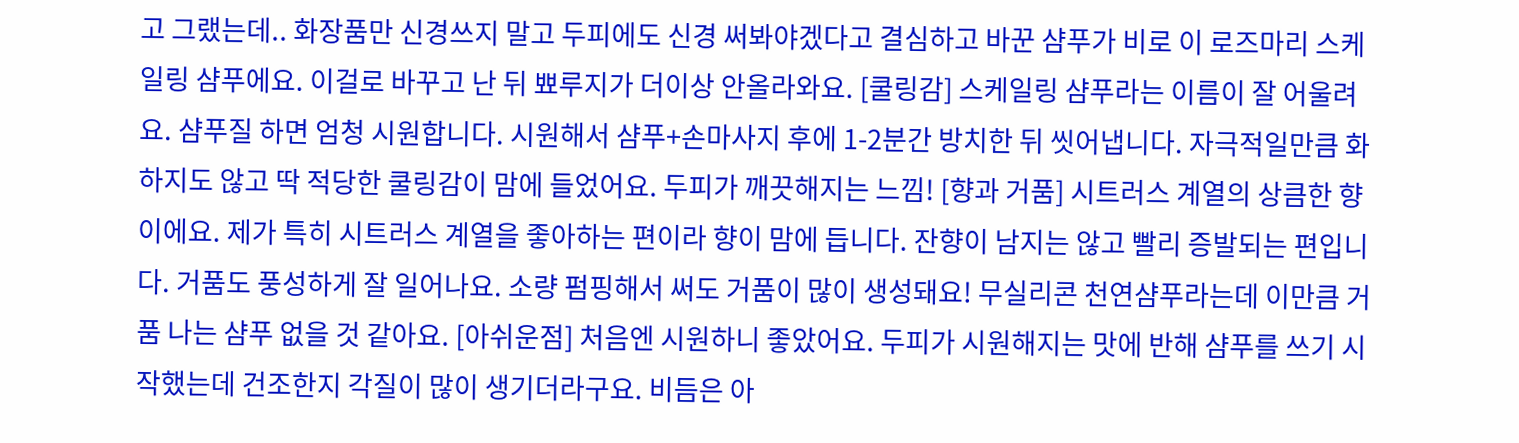고 그랬는데.. 화장품만 신경쓰지 말고 두피에도 신경 써봐야겠다고 결심하고 바꾼 샴푸가 비로 이 로즈마리 스케일링 샴푸에요. 이걸로 바꾸고 난 뒤 뾰루지가 더이상 안올라와요. [쿨링감] 스케일링 샴푸라는 이름이 잘 어울려요. 샴푸질 하면 엄청 시원합니다. 시원해서 샴푸+손마사지 후에 1-2분간 방치한 뒤 씻어냅니다. 자극적일만큼 화하지도 않고 딱 적당한 쿨링감이 맘에 들었어요. 두피가 깨끗해지는 느낌! [향과 거품] 시트러스 계열의 상큼한 향이에요. 제가 특히 시트러스 계열을 좋아하는 편이라 향이 맘에 듭니다. 잔향이 남지는 않고 빨리 증발되는 편입니다. 거품도 풍성하게 잘 일어나요. 소량 펌핑해서 써도 거품이 많이 생성돼요! 무실리콘 천연샴푸라는데 이만큼 거품 나는 샴푸 없을 것 같아요. [아쉬운점] 처음엔 시원하니 좋았어요. 두피가 시원해지는 맛에 반해 샴푸를 쓰기 시작했는데 건조한지 각질이 많이 생기더라구요. 비듬은 아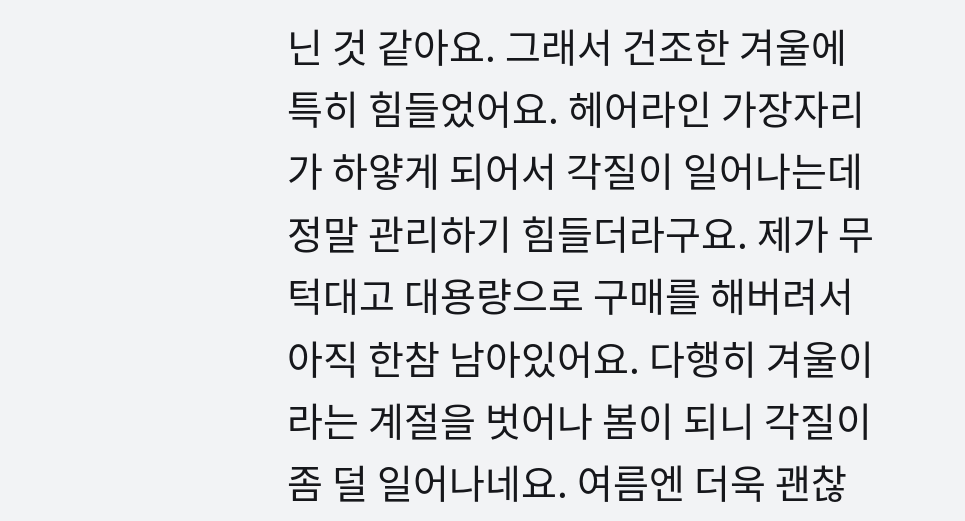닌 것 같아요. 그래서 건조한 겨울에 특히 힘들었어요. 헤어라인 가장자리가 하얗게 되어서 각질이 일어나는데 정말 관리하기 힘들더라구요. 제가 무턱대고 대용량으로 구매를 해버려서 아직 한참 남아있어요. 다행히 겨울이라는 계절을 벗어나 봄이 되니 각질이 좀 덜 일어나네요. 여름엔 더욱 괜찮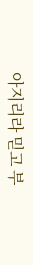아지리라 믿고 부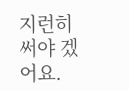지런히 써야 겠어요.